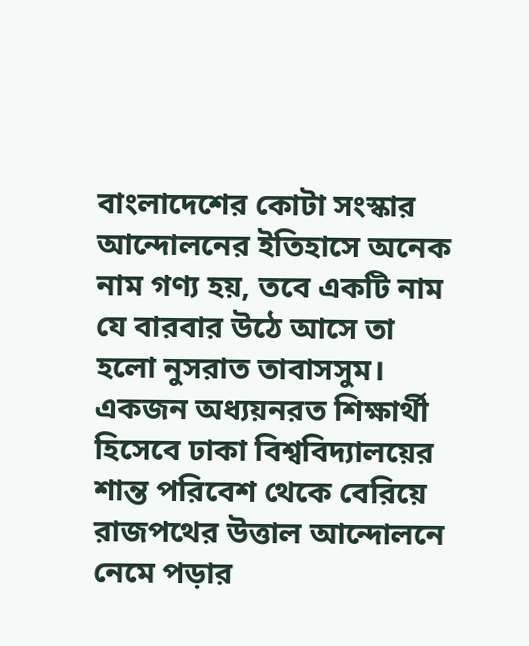বাংলাদেশের কোটা সংস্কার আন্দোলনের ইতিহাসে অনেক নাম গণ্য হয়, তবে একটি নাম যে বারবার উঠে আসে তা হলো নুসরাত তাবাসসুম। একজন অধ্যয়নরত শিক্ষার্থী হিসেবে ঢাকা বিশ্ববিদ্যালয়ের শান্ত পরিবেশ থেকে বেরিয়ে রাজপথের উত্তাল আন্দোলনে নেমে পড়ার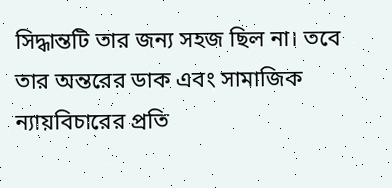সিদ্ধান্তটি তার জন্য সহজ ছিল না। তবে তার অন্তরের ডাক এবং সামাজিক ন্যায়বিচারের প্রতি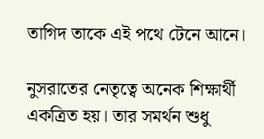তাগিদ তাকে এই পথে টেনে আনে।

নুসরাতের নেতৃত্বে অনেক শিক্ষার্থী একত্রিত হয়। তার সমর্থন শুধু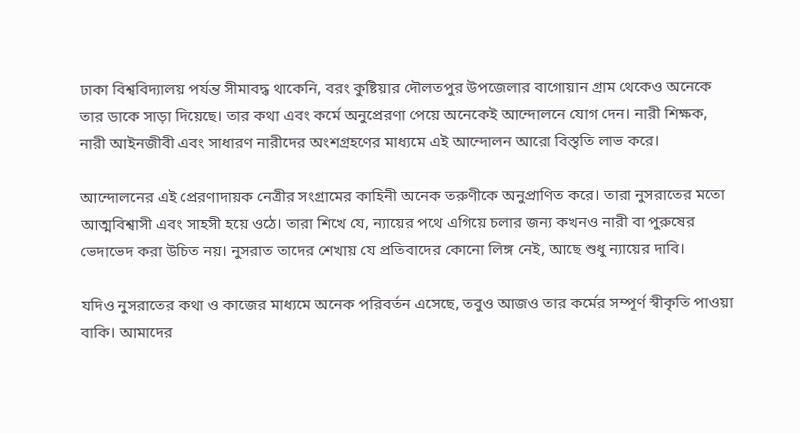ঢাকা বিশ্ববিদ্যালয় পর্যন্ত সীমাবদ্ধ থাকেনি, বরং কুষ্টিয়ার দৌলতপুর উপজেলার বাগোয়ান গ্রাম থেকেও অনেকে তার ডাকে সাড়া দিয়েছে। তার কথা এবং কর্মে অনুপ্রেরণা পেয়ে অনেকেই আন্দোলনে যোগ দেন। নারী শিক্ষক, নারী আইনজীবী এবং সাধারণ নারীদের অংশগ্রহণের মাধ্যমে এই আন্দোলন আরো বিস্তৃতি লাভ করে।

আন্দোলনের এই প্রেরণাদায়ক নেত্রীর সংগ্রামের কাহিনী অনেক তরুণীকে অনুপ্রাণিত করে। তারা নুসরাতের মতো আত্মবিশ্বাসী এবং সাহসী হয়ে ওঠে। তারা শিখে যে, ন্যায়ের পথে এগিয়ে চলার জন্য কখনও নারী বা পুরুষের ভেদাভেদ করা উচিত নয়। নুসরাত তাদের শেখায় যে প্রতিবাদের কোনো লিঙ্গ নেই, আছে শুধু ন্যায়ের দাবি।

যদিও নুসরাতের কথা ও কাজের মাধ্যমে অনেক পরিবর্তন এসেছে, তবুও আজও তার কর্মের সম্পূর্ণ স্বীকৃতি পাওয়া বাকি। আমাদের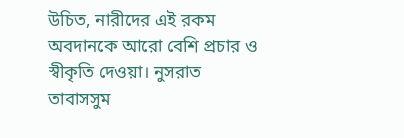উচিত, নারীদের এই রকম অবদানকে আরো বেশি প্রচার ও স্বীকৃতি দেওয়া। নুসরাত তাবাসসুম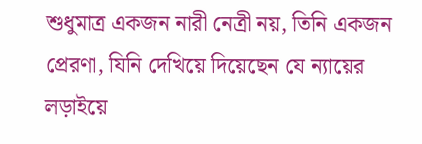শুধুমাত্র একজন নারী নেত্রী নয়, তিনি একজন প্রেরণা, যিনি দেখিয়ে দিয়েছেন যে ন্যায়ের লড়াইয়ে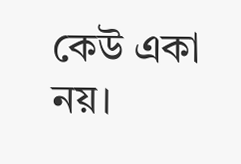কেউ একা নয়।